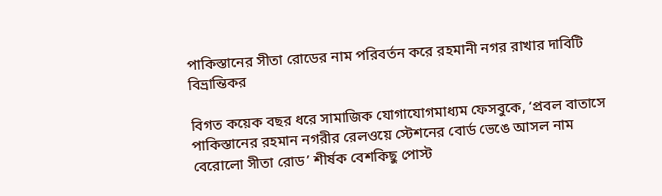পাকিস্তানের সীতা রোডের নাম পরিবর্তন করে রহমানী নগর রাখার দাবিটি বিভ্রান্তিকর

বিগত কয়েক বছর ধরে সামাজিক যোগাযোগমাধ্যম ফেসবুকে, ‘প্রবল বাতাসে পাকিস্তানের রহমান নগরীর রেলওয়ে স্টেশনের বোর্ড ভেঙে আসল নাম বেরোলো সীতা রোড’ শীর্ষক বেশকিছু পোস্ট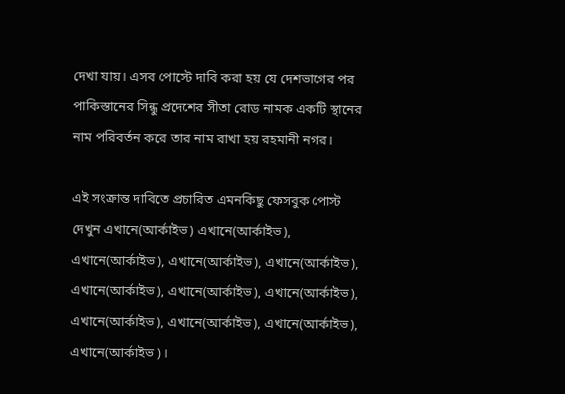দেখা যায়। এসব পোস্টে দাবি করা হয় যে দেশভাগের পর পাকিস্তানের সিন্ধু প্রদেশের সীতা রোড নামক একটি স্থানের নাম পরিবর্তন করে তার নাম রাখা হয় রহমানী নগর।

এই সংক্রান্ত দাবিতে প্রচারিত এমনকিছু ফেসবুক পোস্ট দেখুন এখানে(আর্কাইভ) এখানে(আর্কাইভ), এখানে(আর্কাইভ), এখানে(আর্কাইভ), এখানে(আর্কাইভ), এখানে(আর্কাইভ), এখানে(আর্কাইভ), এখানে(আর্কাইভ), এখানে(আর্কাইভ), এখানে(আর্কাইভ), এখানে(আর্কাইভ), এখানে(আর্কাইভ)।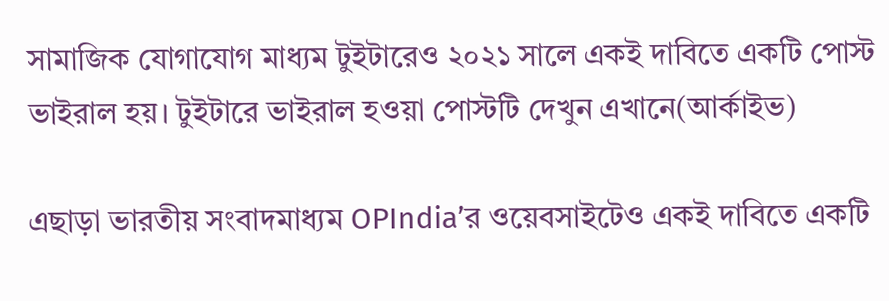সামাজিক যোগাযোগ মাধ্যম টুইটারেও ২০২১ সালে একই দাবিতে একটি পোস্ট ভাইরাল হয়। টুইটারে ভাইরাল হওয়া পোস্টটি দেখুন এখানে(আর্কাইভ)

এছাড়া ভারতীয় সংবাদমাধ্যম OPIndia’র ওয়েবসাইটেও একই দাবিতে একটি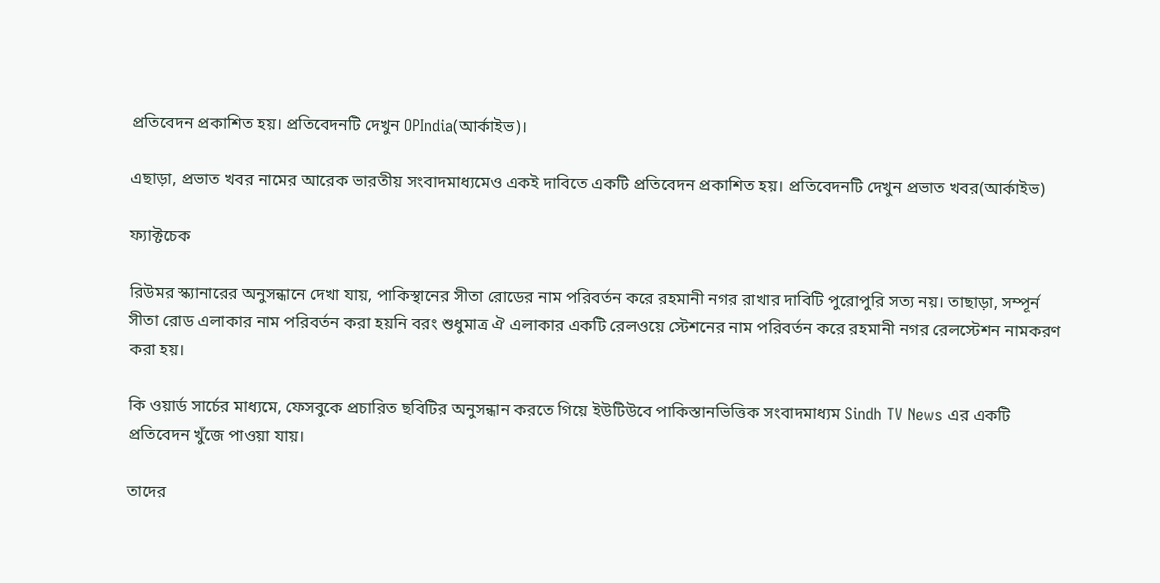প্রতিবেদন প্রকাশিত হয়। প্রতিবেদনটি দেখুন OPIndia(আর্কাইভ)।

এছাড়া, প্রভাত খবর নামের আরেক ভারতীয় সংবাদমাধ্যমেও একই দাবিতে একটি প্রতিবেদন প্রকাশিত হয়। প্রতিবেদনটি দেখুন প্রভাত খবর(আর্কাইভ)

ফ্যাক্টচেক

রিউমর স্ক্যানারের অনুসন্ধানে দেখা যায়, পাকিস্থানের সীতা রোডের নাম পরিবর্তন করে রহমানী নগর রাখার দাবিটি পুরোপুরি সত্য নয়। তাছাড়া, সম্পূর্ন সীতা রোড এলাকার নাম পরিবর্তন করা হয়নি বরং শুধুমাত্র ঐ এলাকার একটি রেলওয়ে স্টেশনের নাম পরিবর্তন করে রহমানী নগর রেলস্টেশন নামকরণ করা হয়।

কি ওয়ার্ড সার্চের মাধ্যমে, ফেসবুকে প্রচারিত ছবিটির অনুসন্ধান করতে গিয়ে ইউটিউবে পাকিস্তানভিত্তিক সংবাদমাধ্যম Sindh TV News এর একটি প্রতিবেদন খুঁজে পাওয়া যায়।

তাদের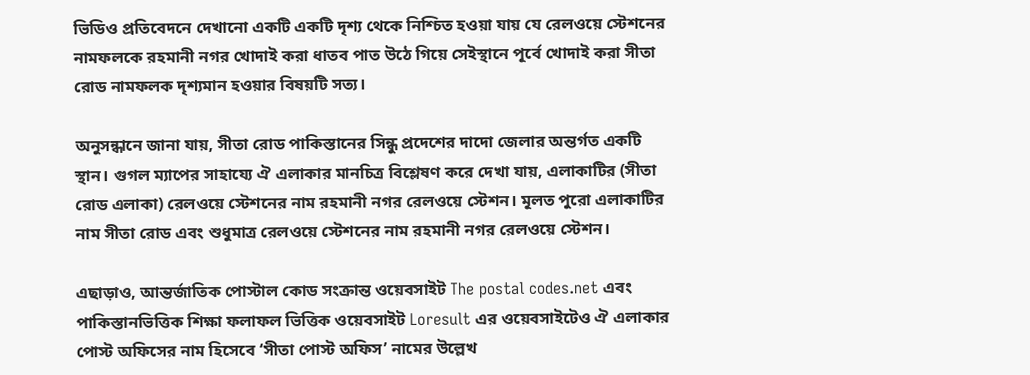ভিডিও প্রতিবেদনে দেখানো একটি একটি দৃশ্য থেকে নিশ্চিত হওয়া যায় যে রেলওয়ে স্টেশনের নামফলকে রহমানী নগর খোদাই করা ধাতব পাত উঠে গিয়ে সেইস্থানে পূর্বে খোদাই করা সীতা রোড নামফলক দৃশ্যমান হওয়ার বিষয়টি সত্য।

অনুসন্ধানে জানা যায়, সীতা রোড পাকিস্তানের সিন্ধু প্রদেশের দাদো জেলার অন্তর্গত একটি স্থান। গুগল ম্যাপের সাহায্যে ঐ এলাকার মানচিত্র বিশ্লেষণ করে দেখা যায়, এলাকাটির (সীতা রোড এলাকা) রেলওয়ে স্টেশনের নাম রহমানী নগর রেলওয়ে স্টেশন। মূলত পুরো এলাকাটির নাম সীতা রোড এবং শুধুমাত্র রেলওয়ে স্টেশনের নাম রহমানী নগর রেলওয়ে স্টেশন।

এছাড়াও, আন্তর্জাতিক পোস্টাল কোড সংক্রান্ত ওয়েবসাইট The postal codes.net এবং পাকিস্তানভিত্তিক শিক্ষা ফলাফল ভিত্তিক ওয়েবসাইট Loresult এর ওয়েবসাইটেও ঐ এলাকার পোস্ট অফিসের নাম হিসেবে ‘সীতা পোস্ট অফিস’ নামের উল্লেখ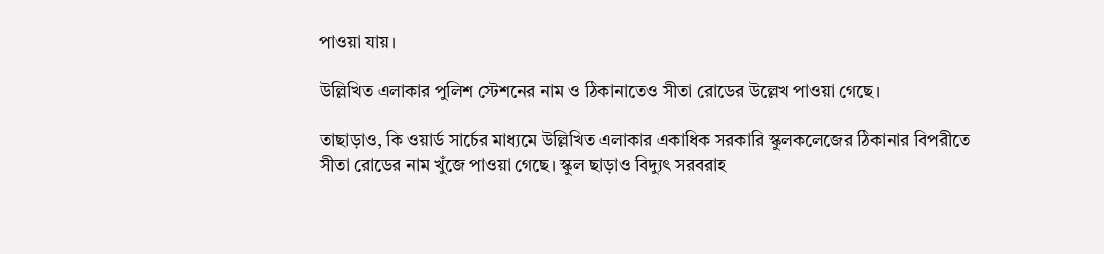পাওয়া যায়।

উল্লিখিত এলাকার পুলিশ স্টেশনের নাম ও ঠিকানাতেও সীতা রোডের উল্লেখ পাওয়া গেছে।

তাছাড়াও, কি ওয়ার্ড সার্চের মাধ্যমে উল্লিখিত এলাকার একাধিক সরকারি স্কুলকলেজের ঠিকানার বিপরীতে সীতা রোডের নাম খুঁজে পাওয়া গেছে। স্কুল ছাড়াও বিদ্যুৎ সরবরাহ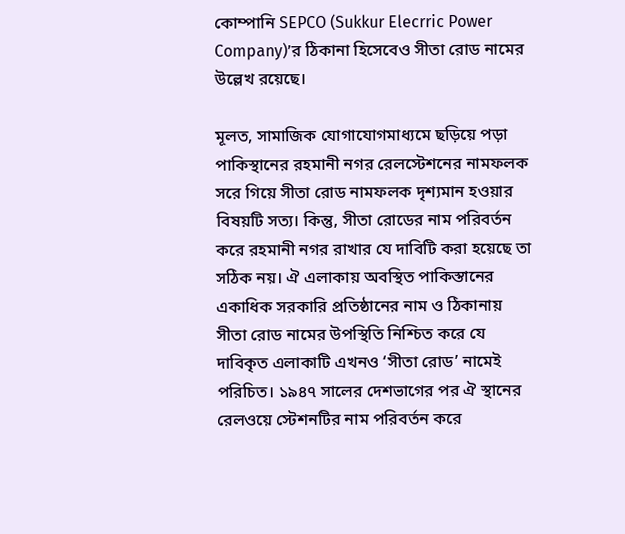কোম্পানি SEPCO (Sukkur Elecrric Power Company)’র ঠিকানা হিসেবেও সীতা রোড নামের উল্লেখ রয়েছে।

মূলত, সামাজিক যোগাযোগমাধ্যমে ছড়িয়ে পড়া পাকিস্থানের রহমানী নগর রেলস্টেশনের নামফলক সরে গিয়ে সীতা রোড নামফলক দৃশ্যমান হওয়ার বিষয়টি সত্য। কিন্তু, সীতা রোডের নাম পরিবর্তন করে রহমানী নগর রাখার যে দাবিটি করা হয়েছে তা সঠিক নয়। ঐ এলাকায় অবস্থিত পাকিস্তানের একাধিক সরকারি প্রতিষ্ঠানের নাম ও ঠিকানায় সীতা রোড নামের উপস্থিতি নিশ্চিত করে যে দাবিকৃত এলাকাটি এখনও ‘সীতা রোড’ নামেই পরিচিত। ১৯৪৭ সালের দেশভাগের পর ঐ স্থানের রেলওয়ে স্টেশনটির নাম পরিবর্তন করে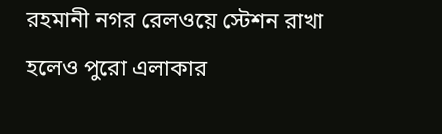রহমানী নগর রেলওয়ে স্টেশন রাখা হলেও পুরো এলাকার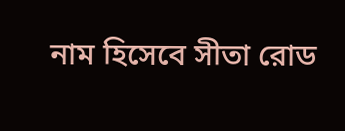নাম হিসেবে সীতা রোড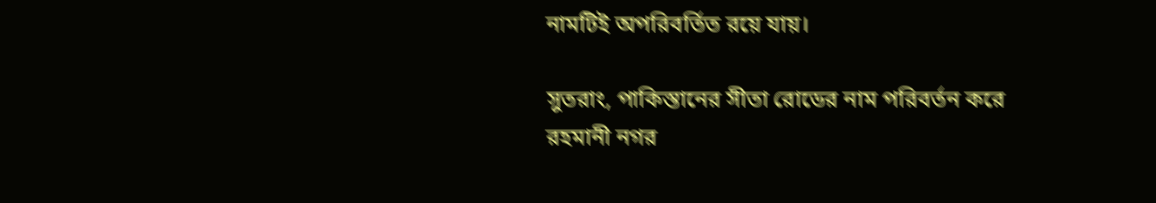নামটিই অপরিবর্তিত রয়ে যায়।

সুতরাং, পাকিস্তানের সীতা রোডের নাম পরিবর্তন করে রহমানী নগর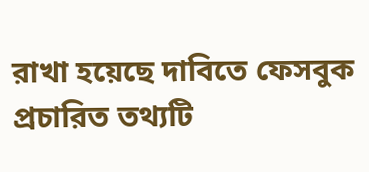রাখা হয়েছে দাবিতে ফেসবুক প্রচারিত তথ্যটি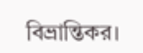বিভ্রান্তিকর।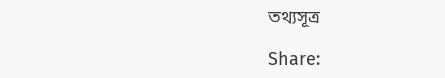তথ্যসূত্র

Share: